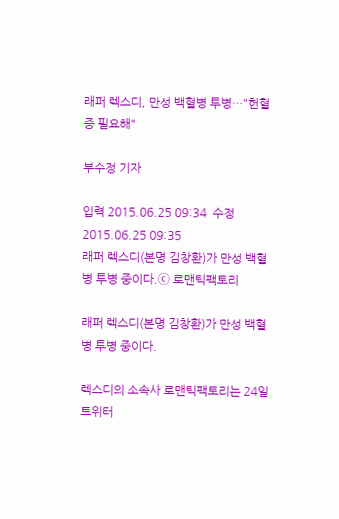래퍼 렉스디, 만성 백혈병 투병…"헌혈증 필요해"

부수정 기자

입력 2015.06.25 09:34  수정 2015.06.25 09:35
래퍼 렉스디(본명 김창환)가 만성 백혈병 투병 중이다.ⓒ 로맨틱팩토리

래퍼 렉스디(본명 김창환)가 만성 백혈병 투병 중이다.

렉스디의 소속사 로맨틱팩토리는 24일 트위터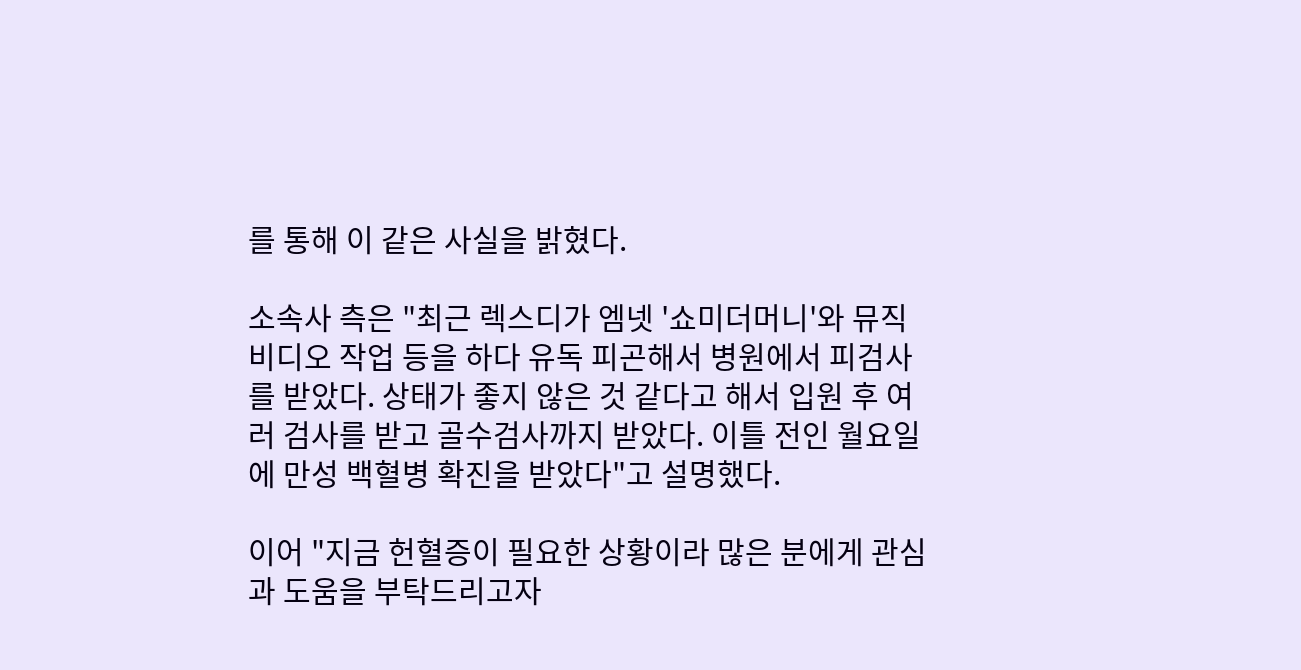를 통해 이 같은 사실을 밝혔다.

소속사 측은 "최근 렉스디가 엠넷 '쇼미더머니'와 뮤직비디오 작업 등을 하다 유독 피곤해서 병원에서 피검사를 받았다. 상태가 좋지 않은 것 같다고 해서 입원 후 여러 검사를 받고 골수검사까지 받았다. 이틀 전인 월요일에 만성 백혈병 확진을 받았다"고 설명했다.

이어 "지금 헌혈증이 필요한 상황이라 많은 분에게 관심과 도움을 부탁드리고자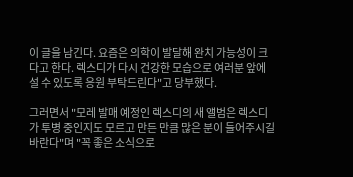이 글을 남긴다. 요즘은 의학이 발달해 완치 가능성이 크다고 한다. 렉스디가 다시 건강한 모습으로 여러분 앞에 설 수 있도록 응원 부탁드린다"고 당부했다.

그러면서 "모레 발매 예정인 렉스디의 새 앨범은 렉스디가 투병 중인지도 모르고 만든 만큼 많은 분이 들어주시길 바란다"며 "꼭 좋은 소식으로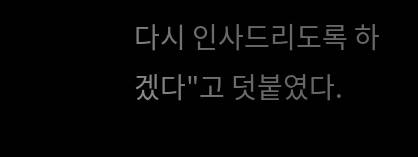다시 인사드리도록 하겠다"고 덧붙였다.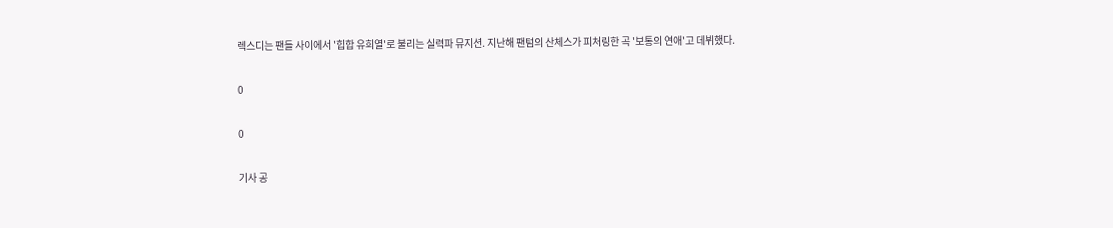렉스디는 팬들 사이에서 '힙합 유희열'로 불리는 실력파 뮤지션. 지난해 팬텀의 산체스가 피처링한 곡 '보통의 연애'고 데뷔했다.

0

0

기사 공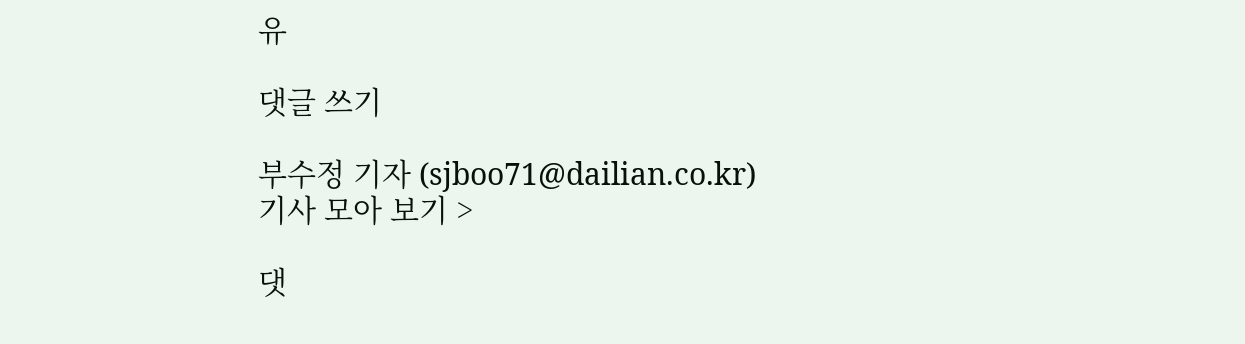유

댓글 쓰기

부수정 기자 (sjboo71@dailian.co.kr)
기사 모아 보기 >

댓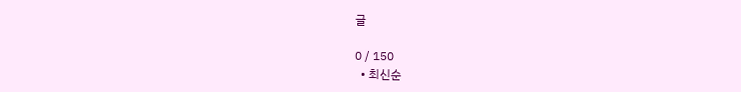글

0 / 150
  • 최신순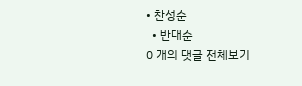• 찬성순
  • 반대순
0 개의 댓글 전체보기